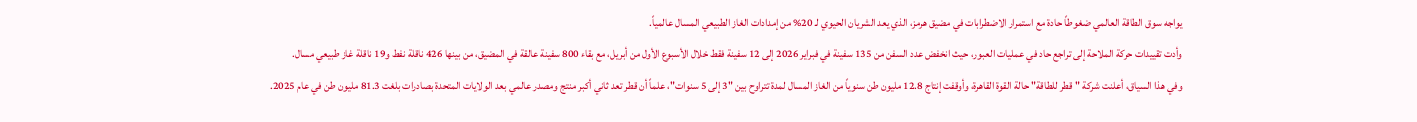يواجه سوق الطاقة العالمي ضغوطاً حادة مع استمرار الاضطرابات في مضيق هرمز، الذي يعد الشريان الحيوي لـ 20% من إمدادات الغاز الطبيعي المسال عالمياً.
وأدت تقييدات حركة الملاحة إلى تراجع حاد في عمليات العبور، حيث انخفض عدد السفن من 135 سفينة في فبراير 2026 إلى 12 سفينة فقط خلال الأسبوع الأول من أبريل، مع بقاء 800 سفينة عالقة في المضيق، من بينها 426 ناقلة نفط و19 ناقلة غاز طبيعي مسال.
وفي هذا السياق، أعلنت شركة "قطر للطاقة" حالة القوة القاهرة، وأوقفت إنتاج 12.8 مليون طن سنوياً من الغاز المسال لمدة تتراوح بين "3 إلى 5 سنوات"، علماً أن قطر تعد ثاني أكبر منتج ومصدر عالمي بعد الولايات المتحدة بصادرات بلغت 81.3 مليون طن في عام 2025.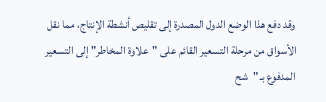وقد دفع هذا الوضع الدول المصدرة إلى تقليص أنشطة الإنتاج، مما نقل الأسواق من مرحلة التسعير القائم على "علاوة المخاطر" إلى التسعير المدفوع بـ "شح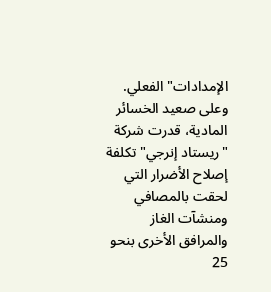الإمدادات" الفعلي.
وعلى صعيد الخسائر المادية، قدرت شركة "ريستاد إنرجي" تكلفة إصلاح الأضرار التي لحقت بالمصافي ومنشآت الغاز والمرافق الأخرى بنحو 25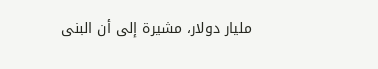مليار دولار، مشيرة إلى أن البنى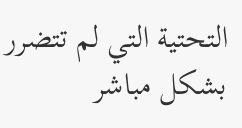التحتية التي لم تتضرر بشكل مباشر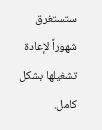ستستغرق شهوراً لإعادة تشغيلها بشكل كامل.